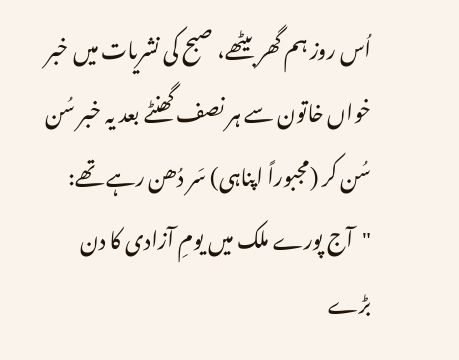اُس روز ہم گھر بیٹھے، صبح کی نشریات میں خبر خواں خاتون سے ہر نصف گھنٹے بعد یہ خبر سُن سُن کر (مجبوراً اپناہی) سَر دُھن رہے تھے: "آج پورے ملک میں یومِ آزادی کا دن بڑے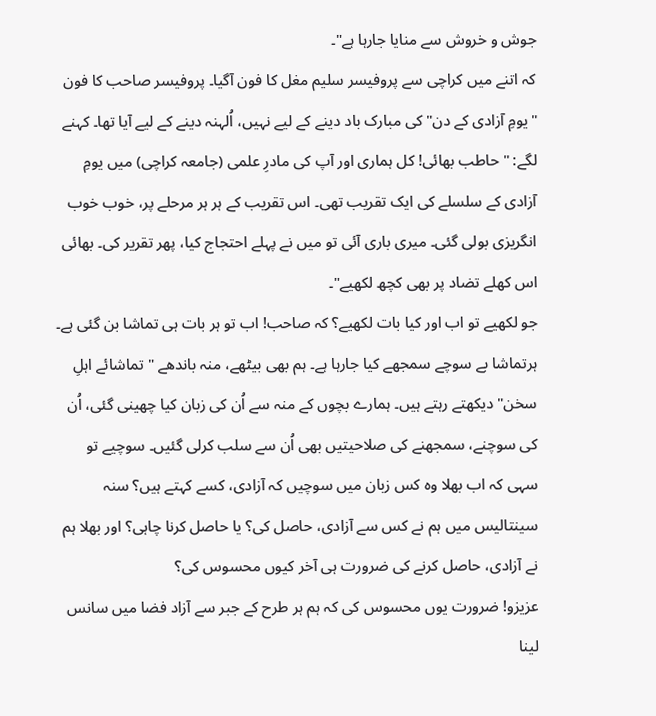جوش و خروش سے منایا جارہا ہے"۔
کہ اتنے میں کراچی سے پروفیسر سلیم مغل کا فون آگیا۔ پروفیسر صاحب کا فون "یومِ آزادی کے دن" کی مبارک باد دینے کے لیے نہیں، اُلہنہ دینے کے لیے آیا تھا۔ کہنے لگے: "حاطب بھائی! کل ہماری اور آپ کی مادرِ علمی (جامعہ کراچی) میں یومِ آزادی کے سلسلے کی ایک تقریب تھی۔ اس تقریب کے ہر ہر مرحلے پر، خوب خوب انگریزی بولی گئی۔ میری باری آئی تو میں نے پہلے احتجاج کیا، پھر تقریر کی۔ بھائی اس کھلے تضاد پر بھی کچھ لکھیے"۔
جو لکھیے تو اب اور کیا بات لکھیے؟ کہ صاحب! اب تو ہر بات ہی تماشا بن گئی ہے۔ ہرتماشا بے سوچے سمجھے کیا جارہا ہے۔ ہم بھی بیٹھے، منہ باندھے " تماشائے اہلِ سخن" دیکھتے رہتے ہیں۔ ہمارے بچوں کے منہ سے اُن کی زبان کیا چھینی گئی، اُن کی سوچنے، سمجھنے کی صلاحیتیں بھی اُن سے سلب کرلی گئیں۔ سوچیے تو سہی کہ اب بھلا وہ کس زبان میں سوچیں کہ آزادی، کسے کہتے ہیں؟ سنہ سینتالیس میں ہم نے کس سے آزادی، حاصل کی؟ یا حاصل کرنا چاہی؟ اور بھلا ہم نے آزادی، حاصل کرنے کی ضرورت ہی آخر کیوں محسوس کی؟
عزیزو! ضرورت یوں محسوس کی کہ ہم ہر طرح کے جبر سے آزاد فضا میں سانس لینا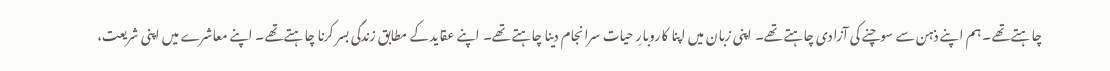چاہتے تھے۔ ہم اپنے ذہن سے سوچنے کی آزادی چاہتے تھے۔ اپنی زبان میں اپنا کاروبارِ حیات سرانجام دینا چاہتے تھے۔ اپنے عقاید کے مطابق زندگی بسر کرنا چاہتے تھے۔ اپنے معاشرے میں اپنی شریعت،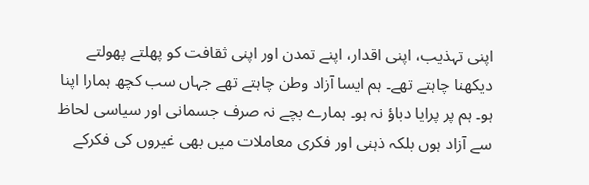اپنی تہذیب، اپنی اقدار، اپنے تمدن اور اپنی ثقافت کو پھلتے پھولتے دیکھنا چاہتے تھے۔ ہم ایسا آزاد وطن چاہتے تھے جہاں سب کچھ ہمارا اپنا ہو۔ ہم پر پرایا دباؤ نہ ہو۔ ہمارے بچے نہ صرف جسمانی اور سیاسی لحاظ سے آزاد ہوں بلکہ ذہنی اور فکری معاملات میں بھی غیروں کی فکرکے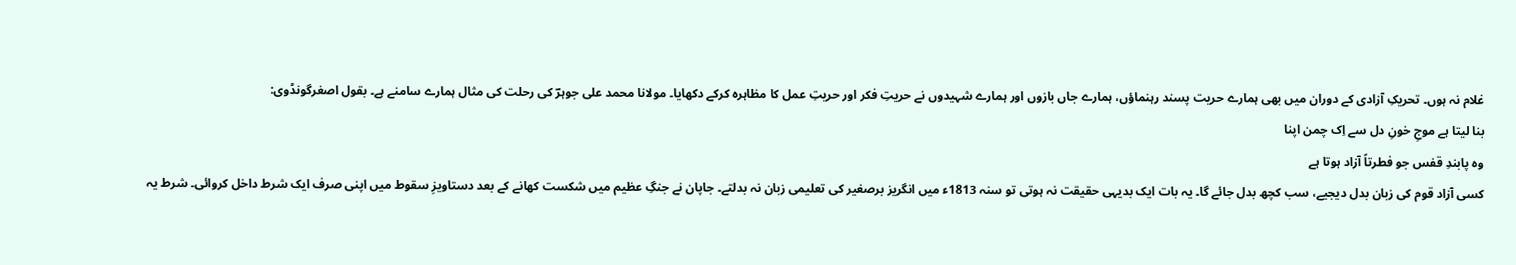غلام نہ ہوں۔ تحریکِ آزادی کے دوران میں بھی ہمارے حریت پسند رہنماؤں، ہمارے جاں بازوں اور ہمارے شہیدوں نے حریتِ فکر اور حریتِ عمل کا مظاہرہ کرکے دکھایا۔ مولانا محمد علی جوہرؔ کی رحلت کی مثال ہمارے سامنے ہے۔ بقول اصغرگونڈوی:
بنا لیتا ہے موجِ خونِ دل سے اِک چمن اپنا
وہ پابندِ قفس جو فطرتاً آزاد ہوتا ہے
کسی آزاد قوم کی زبان بدل دیجیے، سب کچھ بدل جائے گا۔ یہ بات ایک بدیہی حقیقت نہ ہوتی تو سنہ 1813ء میں انگریز برصغیر کی تعلیمی زبان نہ بدلتے۔ جاپان نے جنگِ عظیم میں شکست کھانے کے بعد دستاویزِ سقوط میں اپنی صرف ایک شرط داخل کروائی۔ شرط یہ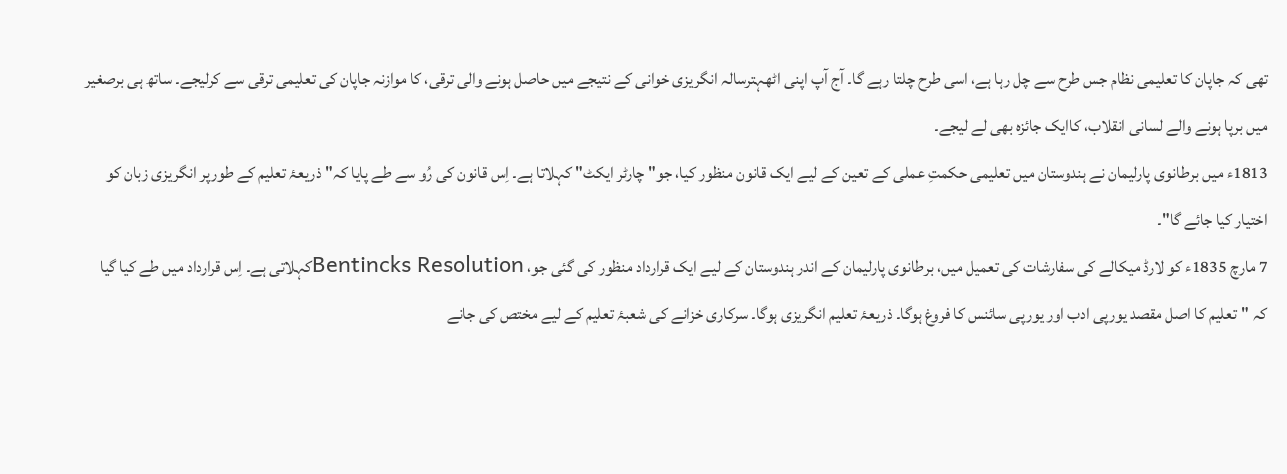تھی کہ جاپان کا تعلیمی نظام جس طرح سے چل رہا ہے، اسی طرح چلتا رہے گا۔ آج آپ اپنی اٹھہترسالہ انگریزی خوانی کے نتیجے میں حاصل ہونے والی ترقی، کا موازنہ جاپان کی تعلیمی ترقی سے کرلیجے۔ ساتھ ہی برصغیر میں برپا ہونے والے لسانی انقلاب، کاایک جائزہ بھی لے لیجے۔
1813ء میں برطانوی پارلیمان نے ہندوستان میں تعلیمی حکمتِ عملی کے تعین کے لیے ایک قانون منظور کیا، جو" چارٹر ایکٹ" کہلاتا ہے۔ اِس قانون کی رُو سے طے پایا کہ"ذریعۂ تعلیم کے طورپر انگریزی زبان کو اختیار کیا جائے گا"۔
7 مارچ 1835ء کو لارڈ میکالے کی سفارشات کی تعمیل میں، برطانوی پارلیمان کے اندر ہندوستان کے لیے ایک قرارداد منظور کی گئی جو، Bentincks Resolutionکہلاتی ہے۔ اِس قرارداد میں طے کیا گیا کہ "تعلیم کا اصل مقصد یورپی ادب اور یورپی سائنس کا فروغ ہوگا۔ ذریعۂ تعلیم انگریزی ہوگا۔ سرکاری خزانے کی شعبۂ تعلیم کے لیے مختص کی جانے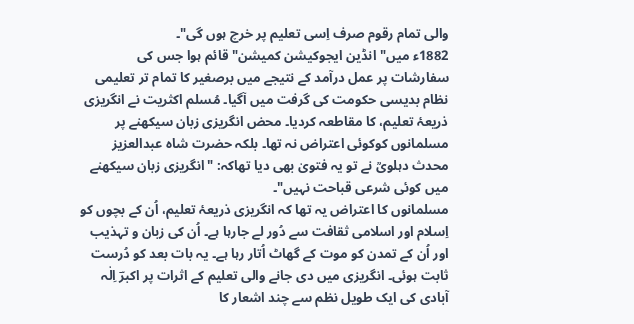والی تمام رقوم صرف اِسی تعلیم پر خرچ ہوں گی"۔
1882ء میں"انڈین ایجوکیشن کمیشن" قائم ہوا جس کی سفارشات پر عمل درآمد کے نتیجے میں برصغیر کا تمام تر تعلیمی نظام بدیسی حکومت کی گرفت میں آگیا۔ مُسلم اکثریت نے انگریزی ذریعۂ تعلیم، کا مقاطعہ کردیا۔ محض انگریزی زبان سیکھنے پر مسلمانوں کوکوئی اعتراض نہ تھا۔ بلکہ حضرت شاہ عبدالعزیز محدث دہلویؒ نے تو یہ فتویٰ بھی دیا تھاکہ: "انگریزی زبان سیکھنے میں کوئی شرعی قباحت نہیں"۔
مسلمانوں کا اعتراض یہ تھا کہ انگریزی ذریعۂ تعلیم، اُن کے بچوں کو اِسلام اور اسلامی ثقافت سے دُور لے جارہا ہے۔ اُن کی زبان و تہذیب اور اُن کے تمدن کو موت کے گھاٹ اُتار رہا ہے۔ یہ بات بعد کو دُرست ثابت ہوئی۔ انگریزی میں دی جانے والی تعلیم کے اثرات پر اکبرؔ اِلٰہ آبادی کی ایک طویل نظم سے چند اشعار کا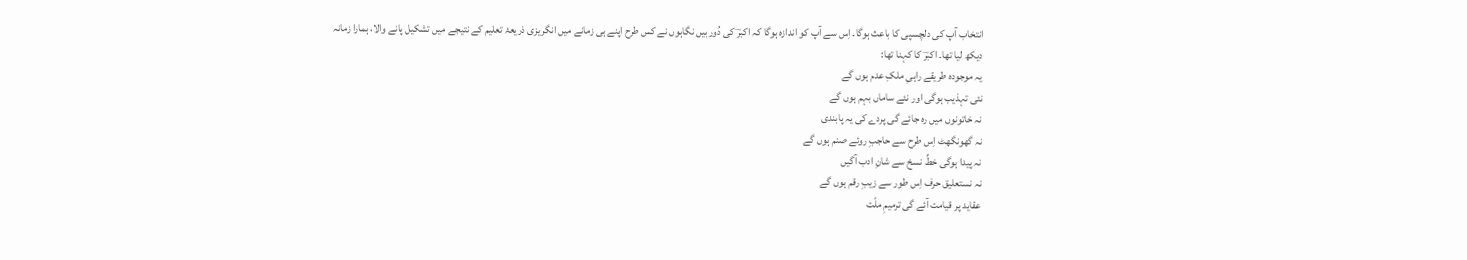انتخاب آپ کی دلچسپی کا باعث ہوگا۔ اِس سے آپ کو اندازہ ہوگا کہ اکبرؔ کی دُوربیں نگاہوں نے کس طرح اپنے ہی زمانے میں انگریزی ذریعۂ تعلیم کے نتیجے میں تشکیل پانے والا، ہمارا زمانہ دیکھ لیا تھا۔ اکبرؔ کا کہنا تھا:
یہ موجودہ طریقے راہیِ ملکِ عدم ہوں گے
نئی تہذیب ہوگی اور نئے ساماں بہم ہوں گے
نہ خاتونوں میں رہ جائے گی پردے کی یہ پابندی
نہ گھونگھٹ اِس طرح سے حاجبِ روئے صنم ہوں گے
نہ پیدا ہوگی خطِّ نسخ سے شانِ ادب آگیں
نہ نستعلیق حرف اِس طور سے زیبِ رقم ہوں گے
عقاید پر قیامت آئے گی ترمیمِ ملّت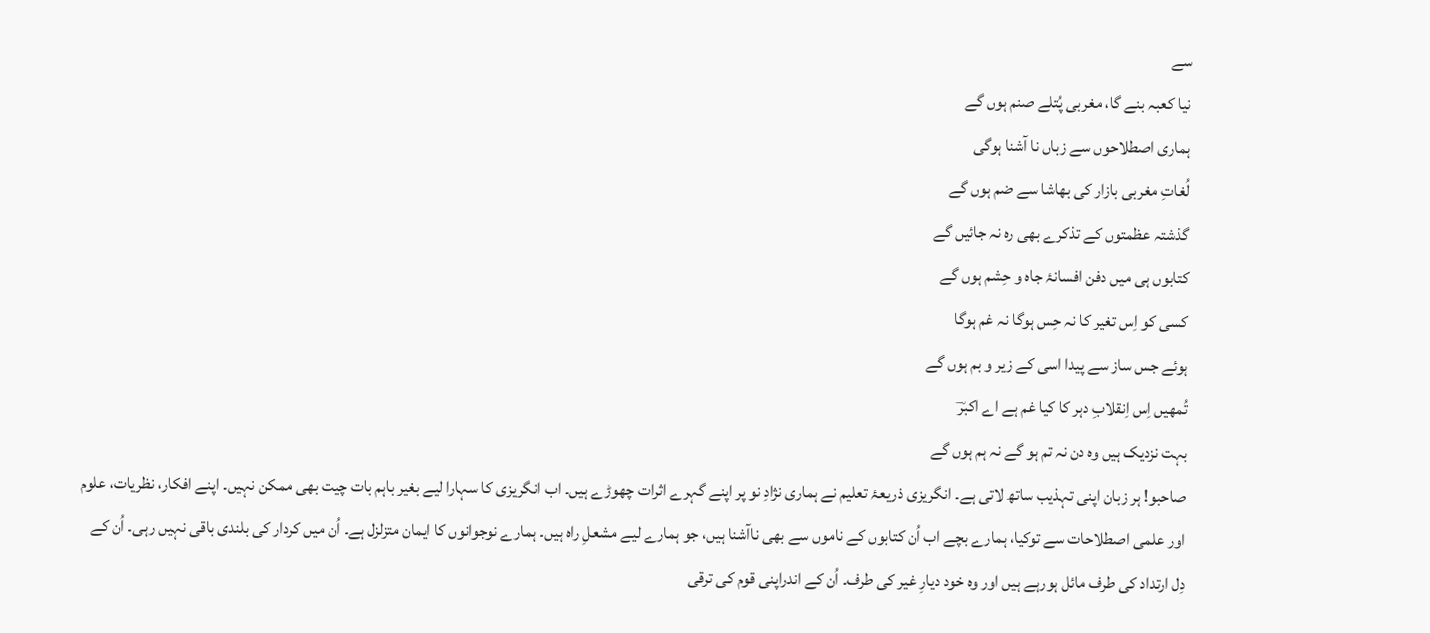سے
نیا کعبہ بنے گا، مغربی پُتلے صنم ہوں گے
ہماری اصطلاحوں سے زباں نا آشنا ہوگی
لُغاتِ مغربی بازار کی بھاشا سے ضم ہوں گے
گذشتہ عظمتوں کے تذکرے بھی رہ نہ جائیں گے
کتابوں ہی میں دفن افسانۂ جاہ و حِشم ہوں گے
کسی کو اِس تغیر کا نہ حِس ہوگا نہ غم ہوگا
ہوئے جس ساز سے پیدا اسی کے زیر و بم ہوں گے
تُمھیں اِس اِنقلابِ دہر کا کیا غم ہے اے اکبرؔ
بہت نزدیک ہیں وہ دن نہ تم ہو گے نہ ہم ہوں گے
صاحبو! ہر زبان اپنی تہذیب ساتھ لاتی ہے۔ انگریزی ذریعۂ تعلیم نے ہماری نژادِ نو پر اپنے گہرے اثرات چھوڑے ہیں۔ اب انگریزی کا سہارا لیے بغیر باہم بات چیت بھی ممکن نہیں۔ اپنے افکار، نظریات، علوم اور علمی اصطلاحات سے توکیا، ہمارے بچے اب اُن کتابوں کے ناموں سے بھی ناآشنا ہیں، جو ہمارے لیے مشعلِ راہ ہیں۔ ہمارے نوجوانوں کا ایمان متزلزل ہے۔ اُن میں کردار کی بلندی باقی نہیں رہی۔ اُن کے دِل ارتداد کی طرف مائل ہورہے ہیں اور وہ خود دیارِ غیر کی طرف۔ اُن کے اندراپنی قوم کی ترقی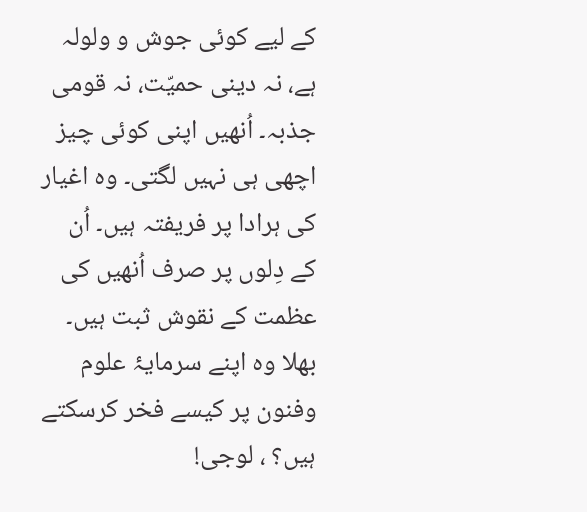کے لیے کوئی جوش و ولولہ ہے، نہ دینی حمیّت، نہ قومی جذبہ۔ اُنھیں اپنی کوئی چیز اچھی ہی نہیں لگتی۔ وہ اغیار کی ہرادا پر فریفتہ ہیں۔ اُن کے دِلوں پر صرف اُنھیں کی عظمت کے نقوش ثبت ہیں۔ بھلا وہ اپنے سرمایۂ علوم وفنون پر کیسے فخر کرسکتے ہیں؟ ، لوجی!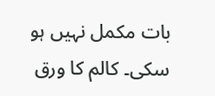بات مکمل نہیں ہو سکی۔ کالم کا ورق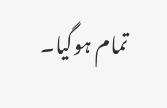تمام ہوگیا۔